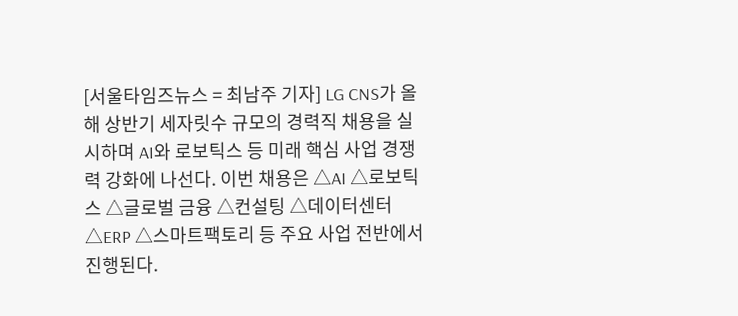[서울타임즈뉴스 = 최남주 기자] LG CNS가 올해 상반기 세자릿수 규모의 경력직 채용을 실시하며 AI와 로보틱스 등 미래 핵심 사업 경쟁력 강화에 나선다. 이번 채용은 △AI △로보틱스 △글로벌 금융 △컨설팅 △데이터센터 △ERP △스마트팩토리 등 주요 사업 전반에서 진행된다.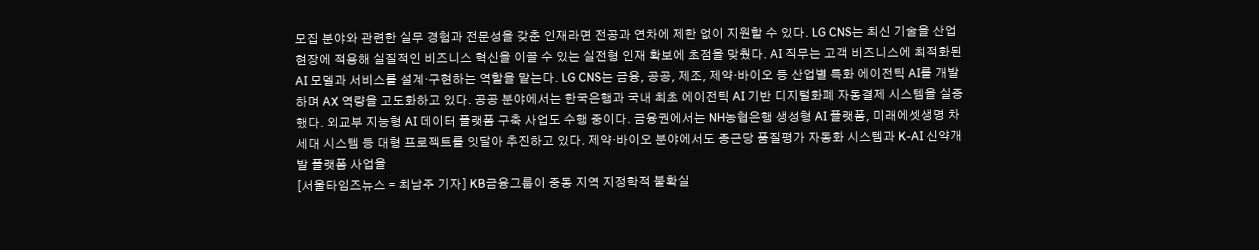모집 분야와 관련한 실무 경험과 전문성을 갖춘 인재라면 전공과 연차에 제한 없이 지원할 수 있다. LG CNS는 최신 기술을 산업 현장에 적용해 실질적인 비즈니스 혁신을 이끌 수 있는 실전형 인재 확보에 초점을 맞췄다. AI 직무는 고객 비즈니스에 최적화된 AI 모델과 서비스를 설계·구현하는 역할을 맡는다. LG CNS는 금융, 공공, 제조, 제약·바이오 등 산업별 특화 에이전틱 AI를 개발하며 AX 역량을 고도화하고 있다. 공공 분야에서는 한국은행과 국내 최초 에이전틱 AI 기반 디지털화폐 자동결제 시스템을 실증했다. 외교부 지능형 AI 데이터 플랫폼 구축 사업도 수행 중이다. 금융권에서는 NH농협은행 생성형 AI 플랫폼, 미래에셋생명 차세대 시스템 등 대형 프로젝트를 잇달아 추진하고 있다. 제약·바이오 분야에서도 종근당 품질평가 자동화 시스템과 K-AI 신약개발 플랫폼 사업을
[서울타임즈뉴스 = 최남주 기자] KB금융그룹이 중동 지역 지정학적 불확실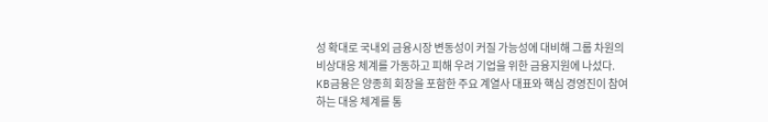성 확대로 국내외 금융시장 변동성이 커질 가능성에 대비해 그룹 차원의 비상대응 체계를 가동하고 피해 우려 기업을 위한 금융지원에 나섰다. KB금융은 양종희 회장을 포함한 주요 계열사 대표와 핵심 경영진이 참여하는 대응 체계를 통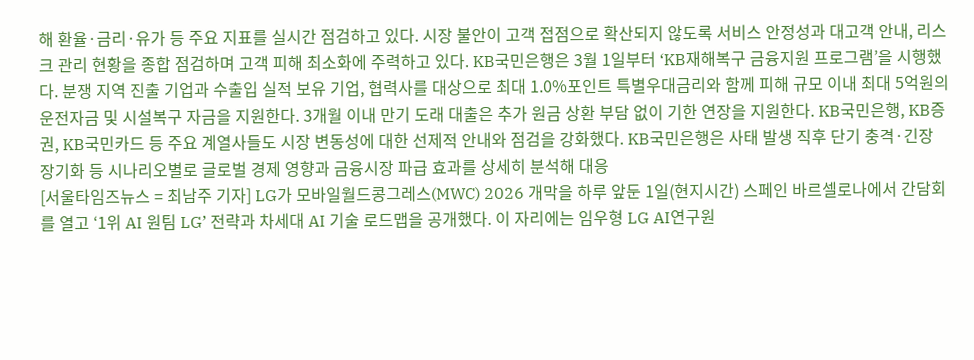해 환율·금리·유가 등 주요 지표를 실시간 점검하고 있다. 시장 불안이 고객 접점으로 확산되지 않도록 서비스 안정성과 대고객 안내, 리스크 관리 현황을 종합 점검하며 고객 피해 최소화에 주력하고 있다. KB국민은행은 3월 1일부터 ‘KB재해복구 금융지원 프로그램’을 시행했다. 분쟁 지역 진출 기업과 수출입 실적 보유 기업, 협력사를 대상으로 최대 1.0%포인트 특별우대금리와 함께 피해 규모 이내 최대 5억원의 운전자금 및 시설복구 자금을 지원한다. 3개월 이내 만기 도래 대출은 추가 원금 상환 부담 없이 기한 연장을 지원한다. KB국민은행, KB증권, KB국민카드 등 주요 계열사들도 시장 변동성에 대한 선제적 안내와 점검을 강화했다. KB국민은행은 사태 발생 직후 단기 충격·긴장 장기화 등 시나리오별로 글로벌 경제 영향과 금융시장 파급 효과를 상세히 분석해 대응
[서울타임즈뉴스 = 최남주 기자] LG가 모바일월드콩그레스(MWC) 2026 개막을 하루 앞둔 1일(현지시간) 스페인 바르셀로나에서 간담회를 열고 ‘1위 AI 원팀 LG’ 전략과 차세대 AI 기술 로드맵을 공개했다. 이 자리에는 임우형 LG AI연구원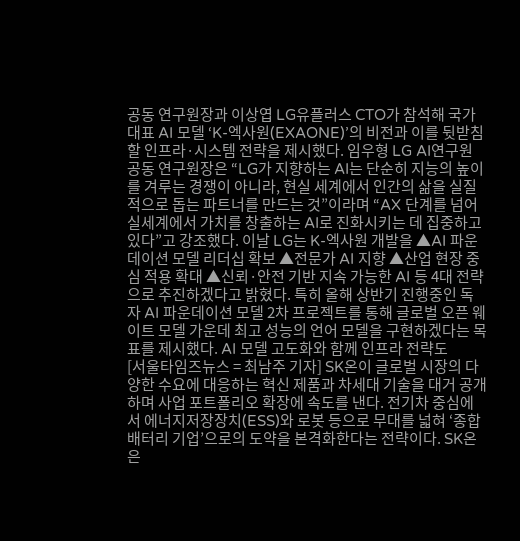공동 연구원장과 이상엽 LG유플러스 CTO가 참석해 국가대표 AI 모델 ‘K-엑사원(EXAONE)’의 비전과 이를 뒷받침할 인프라·시스템 전략을 제시했다. 임우형 LG AI연구원 공동 연구원장은 “LG가 지향하는 AI는 단순히 지능의 높이를 겨루는 경쟁이 아니라, 현실 세계에서 인간의 삶을 실질적으로 돕는 파트너를 만드는 것”이라며 “AX 단계를 넘어 실세계에서 가치를 창출하는 AI로 진화시키는 데 집중하고 있다”고 강조했다. 이날 LG는 K-엑사원 개발을 ▲AI 파운데이션 모델 리더십 확보 ▲전문가 AI 지향 ▲산업 현장 중심 적용 확대 ▲신뢰·안전 기반 지속 가능한 AI 등 4대 전략으로 추진하겠다고 밝혔다. 특히 올해 상반기 진행중인 독자 AI 파운데이션 모델 2차 프로젝트를 통해 글로벌 오픈 웨이트 모델 가운데 최고 성능의 언어 모델을 구현하겠다는 목표를 제시했다. AI 모델 고도화와 함께 인프라 전략도
[서울타임즈뉴스 = 최남주 기자] SK온이 글로벌 시장의 다양한 수요에 대응하는 혁신 제품과 차세대 기술을 대거 공개하며 사업 포트폴리오 확장에 속도를 낸다. 전기차 중심에서 에너지저장장치(ESS)와 로봇 등으로 무대를 넓혀 ‘종합 배터리 기업’으로의 도약을 본격화한다는 전략이다. SK온은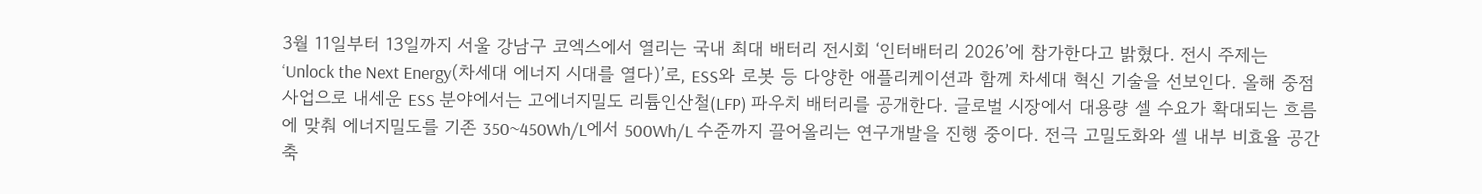3월 11일부터 13일까지 서울 강남구 코엑스에서 열리는 국내 최대 배터리 전시회 ‘인터배터리 2026’에 참가한다고 밝혔다. 전시 주제는 ‘Unlock the Next Energy(차세대 에너지 시대를 열다)’로, ESS와 로봇 등 다양한 애플리케이션과 함께 차세대 혁신 기술을 선보인다. 올해 중점 사업으로 내세운 ESS 분야에서는 고에너지밀도 리튬인산철(LFP) 파우치 배터리를 공개한다. 글로벌 시장에서 대용량 셀 수요가 확대되는 흐름에 맞춰 에너지밀도를 기존 350~450Wh/L에서 500Wh/L 수준까지 끌어올리는 연구개발을 진행 중이다. 전극 고밀도화와 셀 내부 비효율 공간 축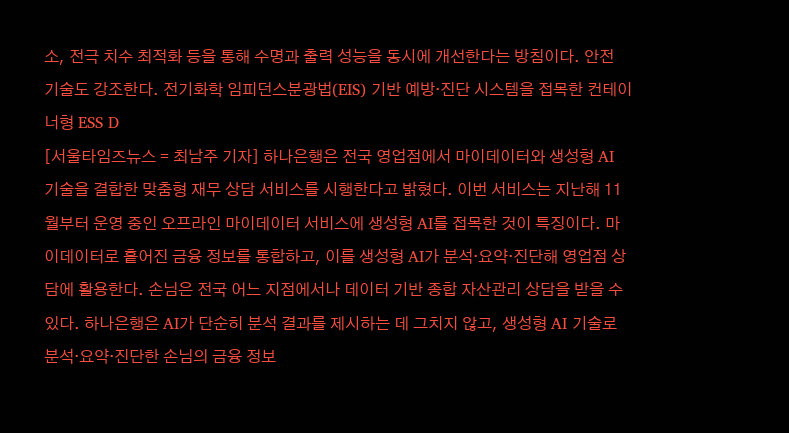소, 전극 치수 최적화 등을 통해 수명과 출력 성능을 동시에 개선한다는 방침이다. 안전 기술도 강조한다. 전기화학 임피던스분광법(EIS) 기반 예방·진단 시스템을 접목한 컨테이너형 ESS D
[서울타임즈뉴스 = 최남주 기자] 하나은행은 전국 영업점에서 마이데이터와 생성형 AI 기술을 결합한 맞춤형 재무 상담 서비스를 시행한다고 밝혔다. 이번 서비스는 지난해 11월부터 운영 중인 오프라인 마이데이터 서비스에 생성형 AI를 접목한 것이 특징이다. 마이데이터로 흩어진 금융 정보를 통합하고, 이를 생성형 AI가 분석·요약·진단해 영업점 상담에 활용한다. 손님은 전국 어느 지점에서나 데이터 기반 종합 자산관리 상담을 받을 수 있다. 하나은행은 AI가 단순히 분석 결과를 제시하는 데 그치지 않고, 생성형 AI 기술로 분석·요약·진단한 손님의 금융 정보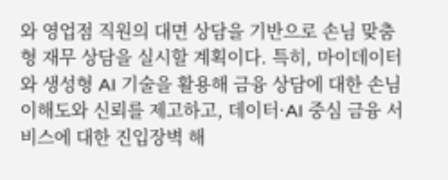와 영업점 직원의 대면 상담을 기반으로 손님 맞춤형 재무 상담을 실시할 계획이다. 특히, 마이데이터와 생성형 AI 기술을 활용해 금융 상담에 대한 손님 이해도와 신뢰를 제고하고, 데이터·AI 중심 금융 서비스에 대한 진입장벽 해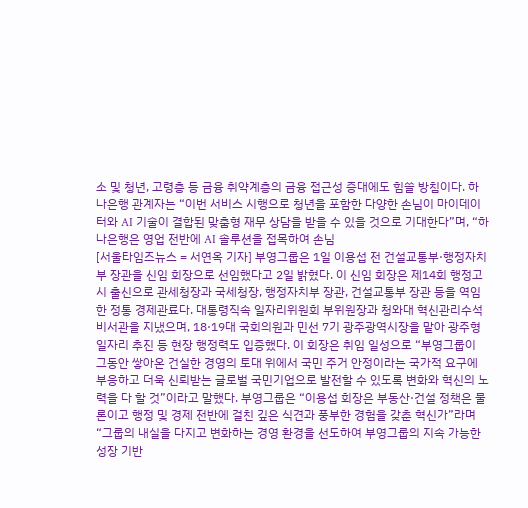소 및 청년, 고령층 등 금융 취약계층의 금융 접근성 증대에도 힘쓸 방침이다. 하나은행 관계자는 “이번 서비스 시행으로 청년을 포함한 다양한 손님이 마이데이터와 AI 기술이 결합된 맞춤형 재무 상담을 받을 수 있을 것으로 기대한다”며, “하나은행은 영업 전반에 AI 솔루션을 접목하여 손님
[서울타임즈뉴스 = 서연옥 기자] 부영그룹은 1일 이용섭 전 건설교통부·행정자치부 장관을 신임 회장으로 선임했다고 2일 밝혔다. 이 신임 회장은 제14회 행정고시 출신으로 관세청장과 국세청장, 행정자치부 장관, 건설교통부 장관 등을 역임한 정통 경제관료다. 대통령직속 일자리위원회 부위원장과 청와대 혁신관리수석비서관을 지냈으며, 18·19대 국회의원과 민선 7기 광주광역시장을 맡아 광주형 일자리 추진 등 현장 행정력도 입증했다. 이 회장은 취임 일성으로 “부영그룹이 그동안 쌓아온 건실한 경영의 토대 위에서 국민 주거 안정이라는 국가적 요구에 부응하고 더욱 신뢰받는 글로벌 국민기업으로 발전할 수 있도록 변화와 혁신의 노력을 다 할 것”이라고 말했다. 부영그룹은 “이용섭 회장은 부동산·건설 정책은 물론이고 행정 및 경제 전반에 걸친 깊은 식견과 풍부한 경험을 갖춘 혁신가”라며 “그룹의 내실을 다지고 변화하는 경영 환경을 선도하여 부영그룹의 지속 가능한 성장 기반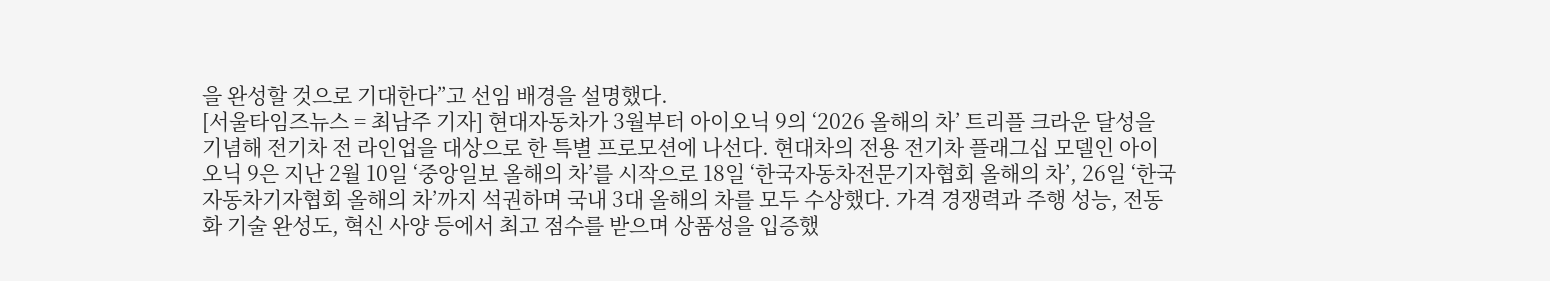을 완성할 것으로 기대한다”고 선임 배경을 설명했다.
[서울타임즈뉴스 = 최남주 기자] 현대자동차가 3월부터 아이오닉 9의 ‘2026 올해의 차’ 트리플 크라운 달성을 기념해 전기차 전 라인업을 대상으로 한 특별 프로모션에 나선다. 현대차의 전용 전기차 플래그십 모델인 아이오닉 9은 지난 2월 10일 ‘중앙일보 올해의 차’를 시작으로 18일 ‘한국자동차전문기자협회 올해의 차’, 26일 ‘한국자동차기자협회 올해의 차’까지 석권하며 국내 3대 올해의 차를 모두 수상했다. 가격 경쟁력과 주행 성능, 전동화 기술 완성도, 혁신 사양 등에서 최고 점수를 받으며 상품성을 입증했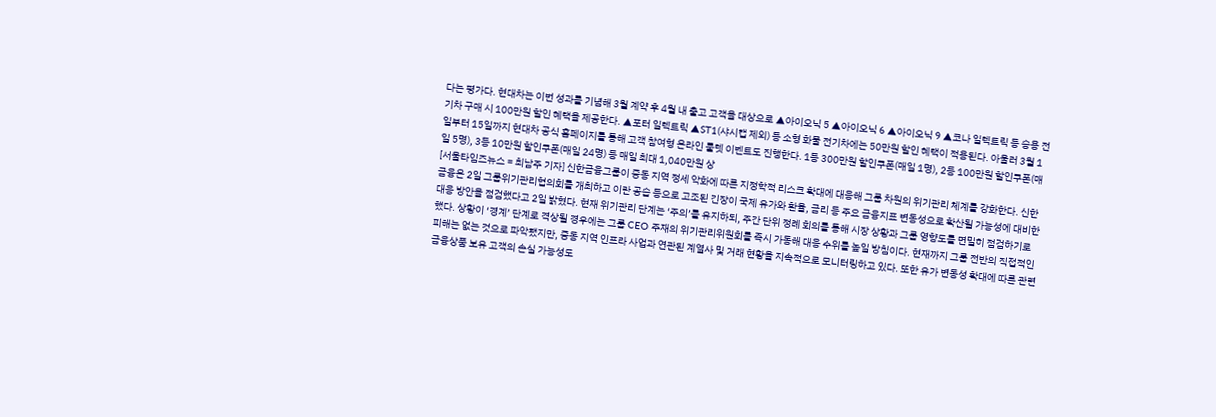다는 평가다. 현대차는 이번 성과를 기념해 3월 계약 후 4월 내 출고 고객을 대상으로 ▲아이오닉 5 ▲아이오닉 6 ▲아이오닉 9 ▲코나 일렉트릭 등 승용 전기차 구매 시 100만원 할인 혜택을 제공한다. ▲포터 일렉트릭 ▲ST1(샤시캡 제외) 등 소형 화물 전기차에는 50만원 할인 혜택이 적용된다. 아울러 3월 1일부터 15일까지 현대차 공식 홈페이지를 통해 고객 참여형 온라인 룰렛 이벤트도 진행한다. 1등 300만원 할인쿠폰(매일 1명), 2등 100만원 할인쿠폰(매일 5명), 3등 10만원 할인쿠폰(매일 24명) 등 매일 최대 1,040만원 상
[서울타임즈뉴스 = 최남주 기자] 신한금융그룹이 중동 지역 정세 악화에 따른 지정학적 리스크 확대에 대응해 그룹 차원의 위기관리 체계를 강화한다. 신한금융은 2일 그룹위기관리협의회를 개최하고 이란 공습 등으로 고조된 긴장이 국제 유가와 환율, 금리 등 주요 금융지표 변동성으로 확산될 가능성에 대비한 대응 방안을 점검했다고 2일 밝혔다. 현재 위기관리 단계는 ‘주의’를 유지하되, 주간 단위 정례 회의를 통해 시장 상황과 그룹 영향도를 면밀히 점검하기로 했다. 상황이 ‘경계’ 단계로 격상될 경우에는 그룹 CEO 주재의 위기관리위원회를 즉시 가동해 대응 수위를 높일 방침이다. 현재까지 그룹 전반의 직접적인 피해는 없는 것으로 파악됐지만, 중동 지역 인프라 사업과 연관된 계열사 및 거래 현황을 지속적으로 모니터링하고 있다. 또한 유가 변동성 확대에 따른 관련 금융상품 보유 고객의 손실 가능성도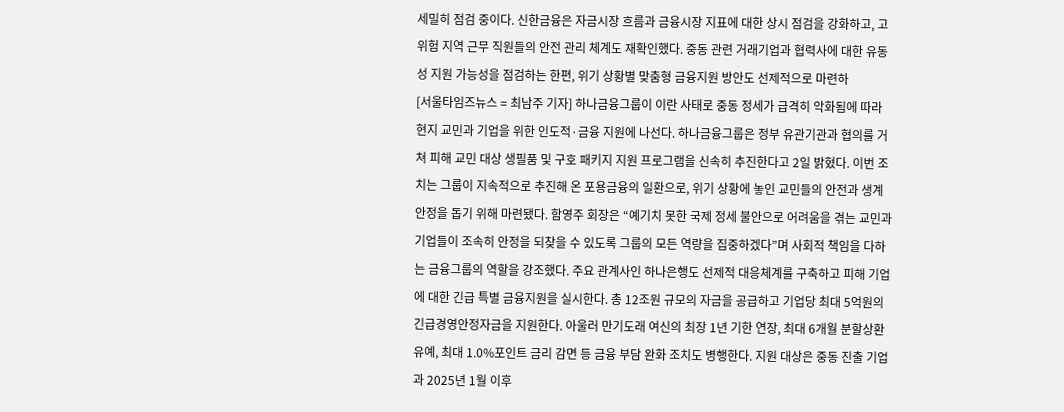세밀히 점검 중이다. 신한금융은 자금시장 흐름과 금융시장 지표에 대한 상시 점검을 강화하고, 고위험 지역 근무 직원들의 안전 관리 체계도 재확인했다. 중동 관련 거래기업과 협력사에 대한 유동성 지원 가능성을 점검하는 한편, 위기 상황별 맞춤형 금융지원 방안도 선제적으로 마련하
[서울타임즈뉴스 = 최남주 기자] 하나금융그룹이 이란 사태로 중동 정세가 급격히 악화됨에 따라 현지 교민과 기업을 위한 인도적·금융 지원에 나선다. 하나금융그룹은 정부 유관기관과 협의를 거쳐 피해 교민 대상 생필품 및 구호 패키지 지원 프로그램을 신속히 추진한다고 2일 밝혔다. 이번 조치는 그룹이 지속적으로 추진해 온 포용금융의 일환으로, 위기 상황에 놓인 교민들의 안전과 생계 안정을 돕기 위해 마련됐다. 함영주 회장은 “예기치 못한 국제 정세 불안으로 어려움을 겪는 교민과 기업들이 조속히 안정을 되찾을 수 있도록 그룹의 모든 역량을 집중하겠다”며 사회적 책임을 다하는 금융그룹의 역할을 강조했다. 주요 관계사인 하나은행도 선제적 대응체계를 구축하고 피해 기업에 대한 긴급 특별 금융지원을 실시한다. 총 12조원 규모의 자금을 공급하고 기업당 최대 5억원의 긴급경영안정자금을 지원한다. 아울러 만기도래 여신의 최장 1년 기한 연장, 최대 6개월 분할상환 유예, 최대 1.0%포인트 금리 감면 등 금융 부담 완화 조치도 병행한다. 지원 대상은 중동 진출 기업과 2025년 1월 이후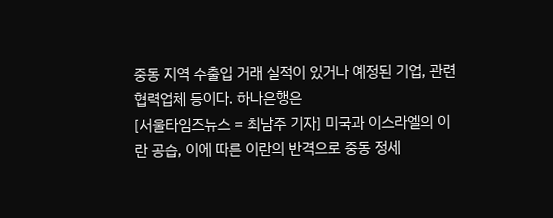중동 지역 수출입 거래 실적이 있거나 예정된 기업, 관련 협력업체 등이다. 하나은행은
[서울타임즈뉴스 = 최남주 기자] 미국과 이스라엘의 이란 공습, 이에 따른 이란의 반격으로 중동 정세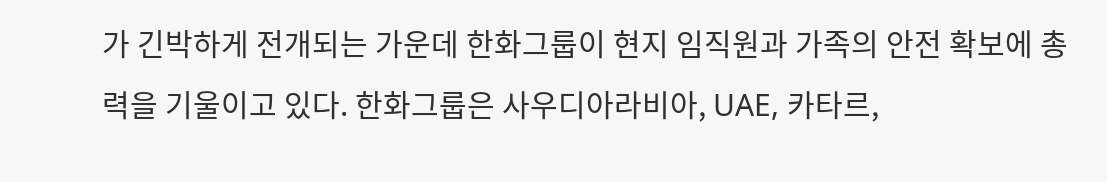가 긴박하게 전개되는 가운데 한화그룹이 현지 임직원과 가족의 안전 확보에 총력을 기울이고 있다. 한화그룹은 사우디아라비아, UAE, 카타르,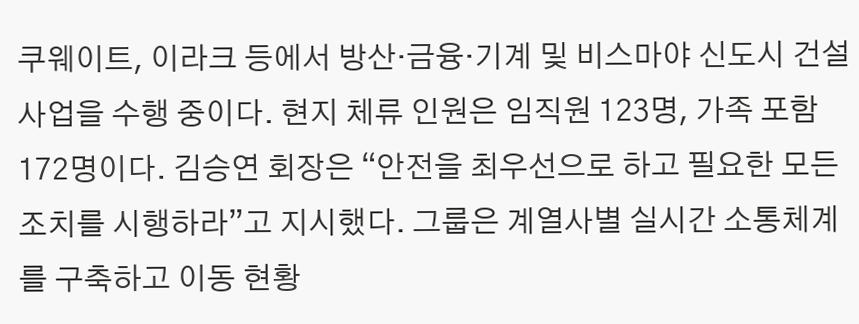쿠웨이트, 이라크 등에서 방산·금융·기계 및 비스마야 신도시 건설 사업을 수행 중이다. 현지 체류 인원은 임직원 123명, 가족 포함 172명이다. 김승연 회장은 “안전을 최우선으로 하고 필요한 모든 조치를 시행하라”고 지시했다. 그룹은 계열사별 실시간 소통체계를 구축하고 이동 현황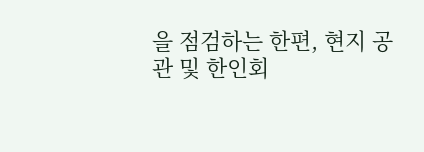을 점검하는 한편, 현지 공관 및 한인회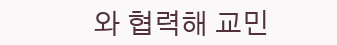와 협력해 교민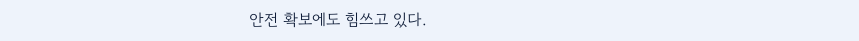안전 확보에도 힘쓰고 있다.